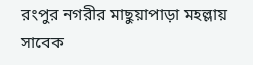রংপুর নগরীর মাছুয়াপাড়া মহল্লায় সাবেক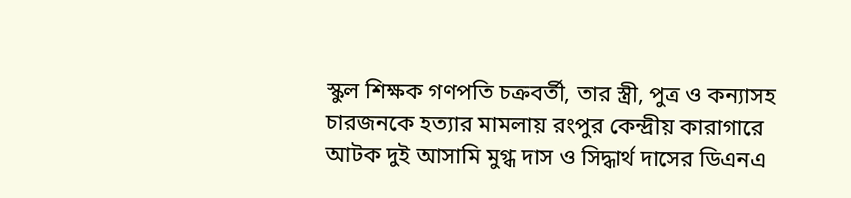স্কুল শিক্ষক গণপতি চক্রবর্তী, তার স্ত্রী, পুত্র ও কন্যাসহ চারজনকে হত্যার মামলায় রংপুর কেন্দ্রীয় কারাগারে আটক দুই আসামি মুগ্ধ দাস ও সিদ্ধার্থ দাসের ডিএনএ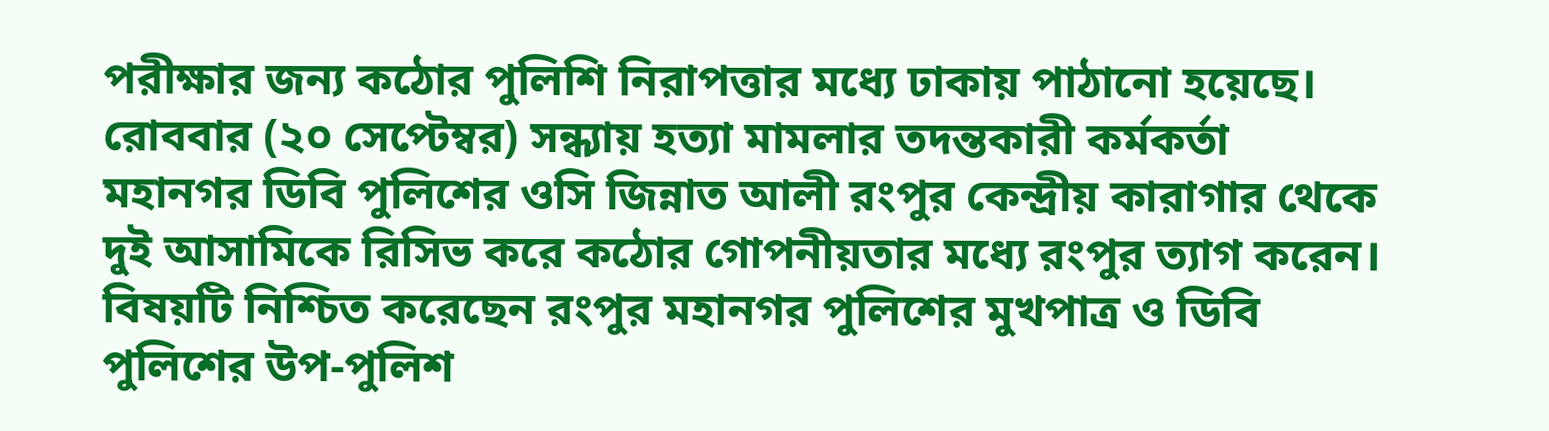পরীক্ষার জন্য কঠোর পুলিশি নিরাপত্তার মধ্যে ঢাকায় পাঠানো হয়েছে।
রোববার (২০ সেপ্টেম্বর) সন্ধ্যায় হত্যা মামলার তদন্তকারী কর্মকর্তা মহানগর ডিবি পুলিশের ওসি জিন্নাত আলী রংপুর কেন্দ্রীয় কারাগার থেকে দুই আসামিকে রিসিভ করে কঠোর গোপনীয়তার মধ্যে রংপুর ত্যাগ করেন। বিষয়টি নিশ্চিত করেছেন রংপুর মহানগর পুলিশের মুখপাত্র ও ডিবি পুলিশের উপ-পুলিশ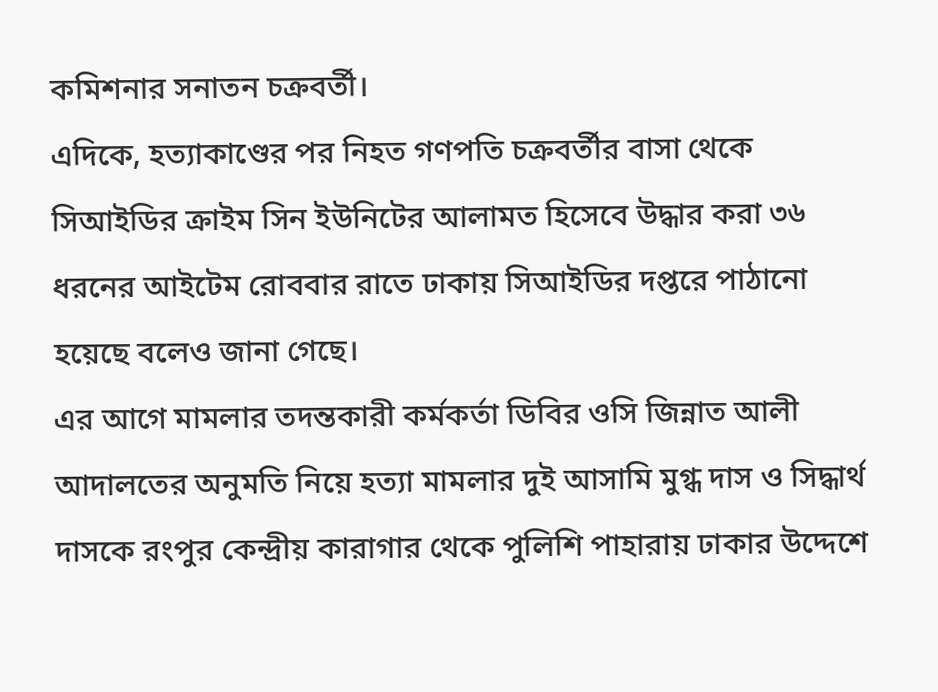কমিশনার সনাতন চক্রবর্তী।
এদিকে, হত্যাকাণ্ডের পর নিহত গণপতি চক্রবর্তীর বাসা থেকে সিআইডির ক্রাইম সিন ইউনিটের আলামত হিসেবে উদ্ধার করা ৩৬ ধরনের আইটেম রোববার রাতে ঢাকায় সিআইডির দপ্তরে পাঠানো হয়েছে বলেও জানা গেছে।
এর আগে মামলার তদন্তকারী কর্মকর্তা ডিবির ওসি জিন্নাত আলী আদালতের অনুমতি নিয়ে হত্যা মামলার দুই আসামি মুগ্ধ দাস ও সিদ্ধার্থ দাসকে রংপুর কেন্দ্রীয় কারাগার থেকে পুলিশি পাহারায় ঢাকার উদ্দেশে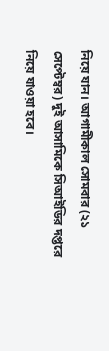নিয়ে যান। আগামীকাল সোমবার (২১ সেপ্টেম্বর) দুই আসামিকে সিআইডির দপ্তরে নিয়ে যাওয়া হবে।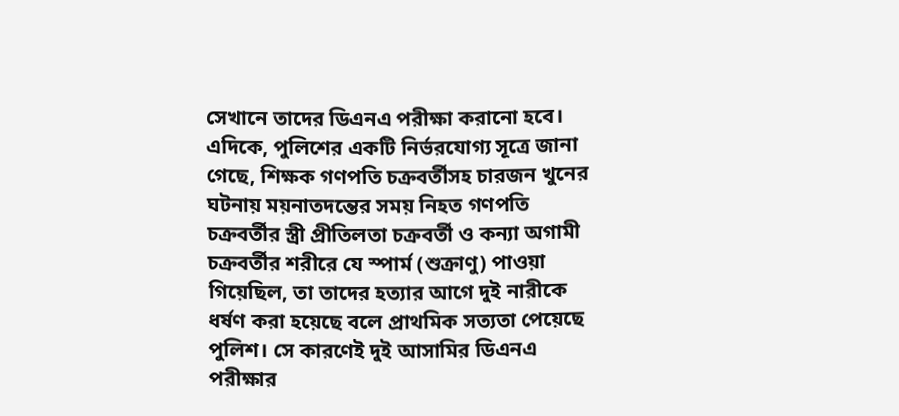সেখানে তাদের ডিএনএ পরীক্ষা করানো হবে।
এদিকে, পুলিশের একটি নির্ভরযোগ্য সূত্রে জানা গেছে, শিক্ষক গণপতি চক্রবর্তীসহ চারজন খুনের ঘটনায় ময়নাতদন্তের সময় নিহত গণপতি চক্রবর্তীর স্ত্রী প্রীতিলতা চক্রবর্তী ও কন্যা অগামী চক্রবর্তীর শরীরে যে স্পার্ম (শুক্রাণু) পাওয়া গিয়েছিল, তা তাদের হত্যার আগে দুই নারীকে ধর্ষণ করা হয়েছে বলে প্রাথমিক সত্যতা পেয়েছে পুলিশ। সে কারণেই দুই আসামির ডিএনএ পরীক্ষার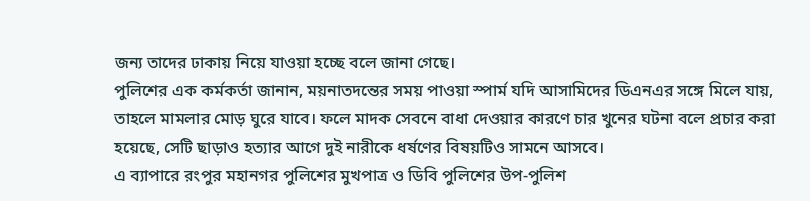জন্য তাদের ঢাকায় নিয়ে যাওয়া হচ্ছে বলে জানা গেছে।
পুলিশের এক কর্মকর্তা জানান, ময়নাতদন্তের সময় পাওয়া স্পার্ম যদি আসামিদের ডিএনএর সঙ্গে মিলে যায়, তাহলে মামলার মোড় ঘুরে যাবে। ফলে মাদক সেবনে বাধা দেওয়ার কারণে চার খুনের ঘটনা বলে প্রচার করা হয়েছে, সেটি ছাড়াও হত্যার আগে দুই নারীকে ধর্ষণের বিষয়টিও সামনে আসবে।
এ ব্যাপারে রংপুর মহানগর পুলিশের মুখপাত্র ও ডিবি পুলিশের উপ-পুলিশ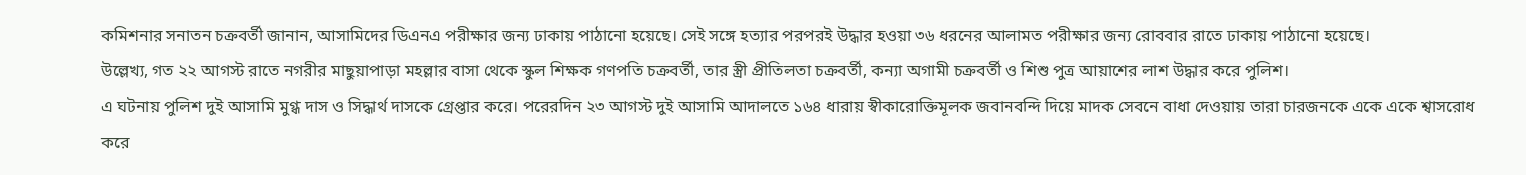কমিশনার সনাতন চক্রবর্তী জানান, আসামিদের ডিএনএ পরীক্ষার জন্য ঢাকায় পাঠানো হয়েছে। সেই সঙ্গে হত্যার পরপরই উদ্ধার হওয়া ৩৬ ধরনের আলামত পরীক্ষার জন্য রোববার রাতে ঢাকায় পাঠানো হয়েছে।
উল্লেখ্য, গত ২২ আগস্ট রাতে নগরীর মাছুয়াপাড়া মহল্লার বাসা থেকে স্কুল শিক্ষক গণপতি চক্রবর্তী, তার স্ত্রী প্রীতিলতা চক্রবর্তী, কন্যা অগামী চক্রবর্তী ও শিশু পুত্র আয়াশের লাশ উদ্ধার করে পুলিশ।
এ ঘটনায় পুলিশ দুই আসামি মুগ্ধ দাস ও সিদ্ধার্থ দাসকে গ্রেপ্তার করে। পরেরদিন ২৩ আগস্ট দুই আসামি আদালতে ১৬৪ ধারায় স্বীকারোক্তিমূলক জবানবন্দি দিয়ে মাদক সেবনে বাধা দেওয়ায় তারা চারজনকে একে একে শ্বাসরোধ করে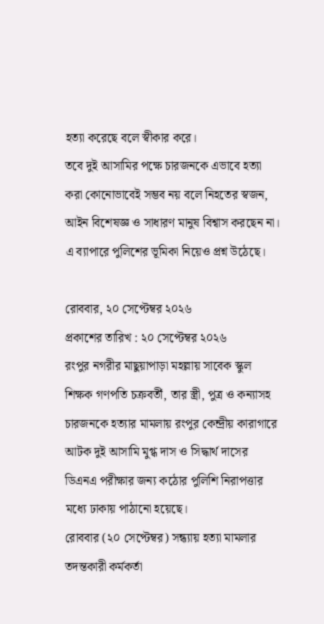হত্যা করেছে বলে স্বীকার করে।
তবে দুই আসামির পক্ষে চারজনকে এভাবে হত্যা করা কোনোভাবেই সম্ভব নয় বলে নিহতের স্বজন, আইন বিশেষজ্ঞ ও সাধারণ মানুষ বিশ্বাস করছেন না। এ ব্যাপারে পুলিশের ভূমিকা নিয়েও প্রশ্ন উঠেছে।

রোববার, ২০ সেপ্টেম্বর ২০২৬
প্রকাশের তারিখ : ২০ সেপ্টেম্বর ২০২৬
রংপুর নগরীর মাছুয়াপাড়া মহল্লায় সাবেক স্কুল শিক্ষক গণপতি চক্রবর্তী, তার স্ত্রী, পুত্র ও কন্যাসহ চারজনকে হত্যার মামলায় রংপুর কেন্দ্রীয় কারাগারে আটক দুই আসামি মুগ্ধ দাস ও সিদ্ধার্থ দাসের ডিএনএ পরীক্ষার জন্য কঠোর পুলিশি নিরাপত্তার মধ্যে ঢাকায় পাঠানো হয়েছে।
রোববার (২০ সেপ্টেম্বর) সন্ধ্যায় হত্যা মামলার তদন্তকারী কর্মকর্তা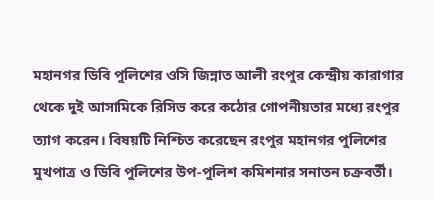মহানগর ডিবি পুলিশের ওসি জিন্নাত আলী রংপুর কেন্দ্রীয় কারাগার থেকে দুই আসামিকে রিসিভ করে কঠোর গোপনীয়তার মধ্যে রংপুর ত্যাগ করেন। বিষয়টি নিশ্চিত করেছেন রংপুর মহানগর পুলিশের মুখপাত্র ও ডিবি পুলিশের উপ-পুলিশ কমিশনার সনাতন চক্রবর্তী।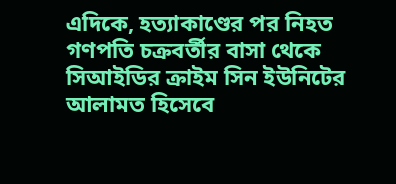এদিকে, হত্যাকাণ্ডের পর নিহত গণপতি চক্রবর্তীর বাসা থেকে সিআইডির ক্রাইম সিন ইউনিটের আলামত হিসেবে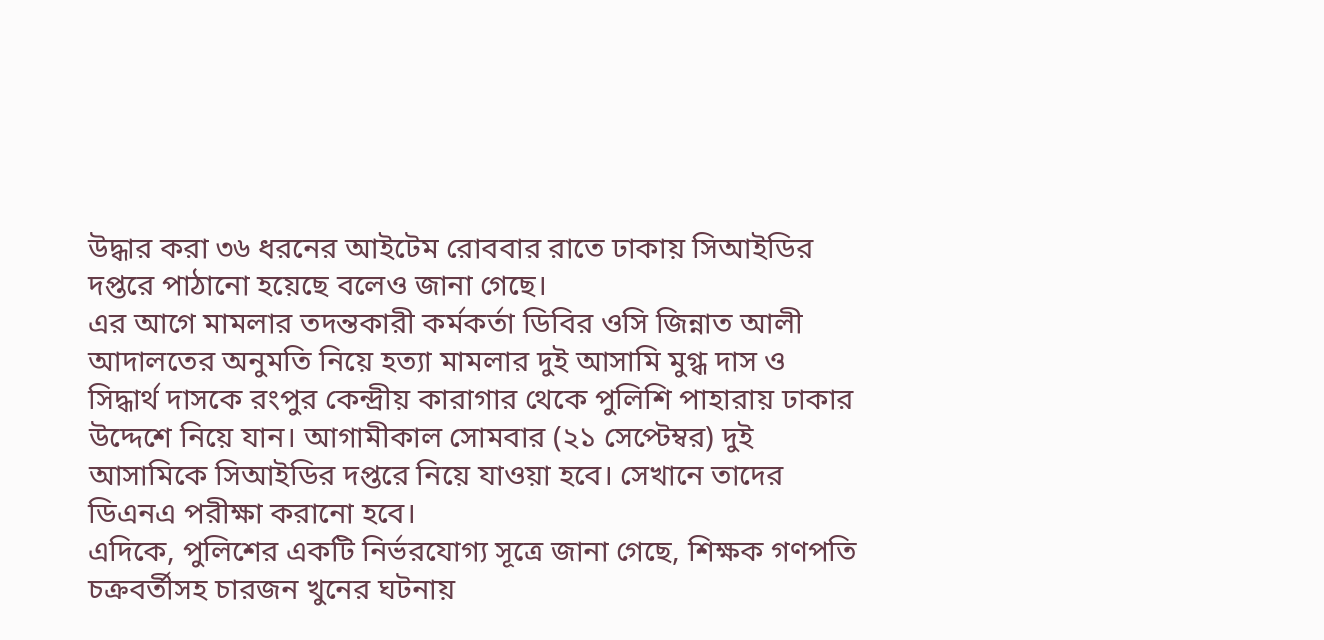উদ্ধার করা ৩৬ ধরনের আইটেম রোববার রাতে ঢাকায় সিআইডির দপ্তরে পাঠানো হয়েছে বলেও জানা গেছে।
এর আগে মামলার তদন্তকারী কর্মকর্তা ডিবির ওসি জিন্নাত আলী আদালতের অনুমতি নিয়ে হত্যা মামলার দুই আসামি মুগ্ধ দাস ও সিদ্ধার্থ দাসকে রংপুর কেন্দ্রীয় কারাগার থেকে পুলিশি পাহারায় ঢাকার উদ্দেশে নিয়ে যান। আগামীকাল সোমবার (২১ সেপ্টেম্বর) দুই আসামিকে সিআইডির দপ্তরে নিয়ে যাওয়া হবে। সেখানে তাদের ডিএনএ পরীক্ষা করানো হবে।
এদিকে, পুলিশের একটি নির্ভরযোগ্য সূত্রে জানা গেছে, শিক্ষক গণপতি চক্রবর্তীসহ চারজন খুনের ঘটনায়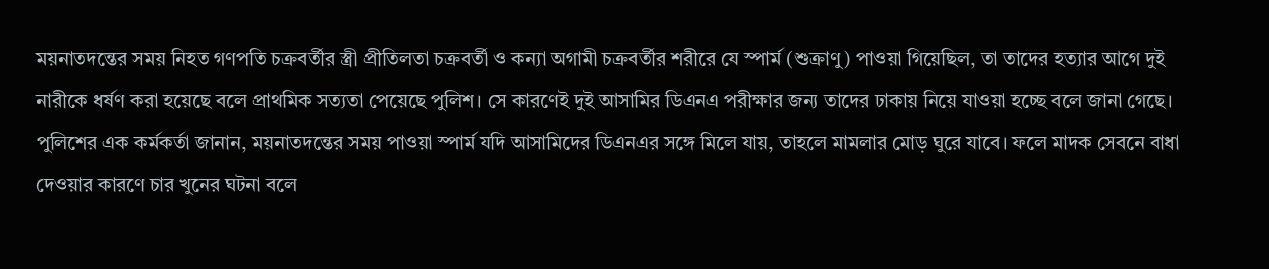ময়নাতদন্তের সময় নিহত গণপতি চক্রবর্তীর স্ত্রী প্রীতিলতা চক্রবর্তী ও কন্যা অগামী চক্রবর্তীর শরীরে যে স্পার্ম (শুক্রাণু) পাওয়া গিয়েছিল, তা তাদের হত্যার আগে দুই নারীকে ধর্ষণ করা হয়েছে বলে প্রাথমিক সত্যতা পেয়েছে পুলিশ। সে কারণেই দুই আসামির ডিএনএ পরীক্ষার জন্য তাদের ঢাকায় নিয়ে যাওয়া হচ্ছে বলে জানা গেছে।
পুলিশের এক কর্মকর্তা জানান, ময়নাতদন্তের সময় পাওয়া স্পার্ম যদি আসামিদের ডিএনএর সঙ্গে মিলে যায়, তাহলে মামলার মোড় ঘুরে যাবে। ফলে মাদক সেবনে বাধা দেওয়ার কারণে চার খুনের ঘটনা বলে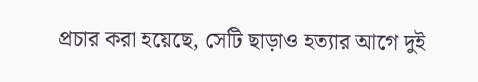প্রচার করা হয়েছে, সেটি ছাড়াও হত্যার আগে দুই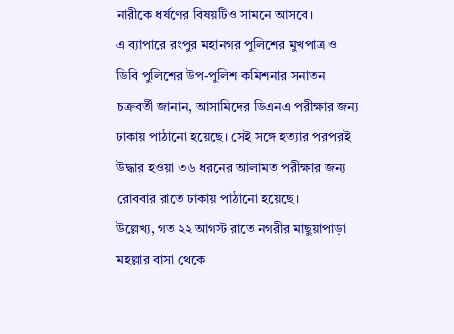নারীকে ধর্ষণের বিষয়টিও সামনে আসবে।
এ ব্যাপারে রংপুর মহানগর পুলিশের মুখপাত্র ও ডিবি পুলিশের উপ-পুলিশ কমিশনার সনাতন চক্রবর্তী জানান, আসামিদের ডিএনএ পরীক্ষার জন্য ঢাকায় পাঠানো হয়েছে। সেই সঙ্গে হত্যার পরপরই উদ্ধার হওয়া ৩৬ ধরনের আলামত পরীক্ষার জন্য রোববার রাতে ঢাকায় পাঠানো হয়েছে।
উল্লেখ্য, গত ২২ আগস্ট রাতে নগরীর মাছুয়াপাড়া মহল্লার বাসা থেকে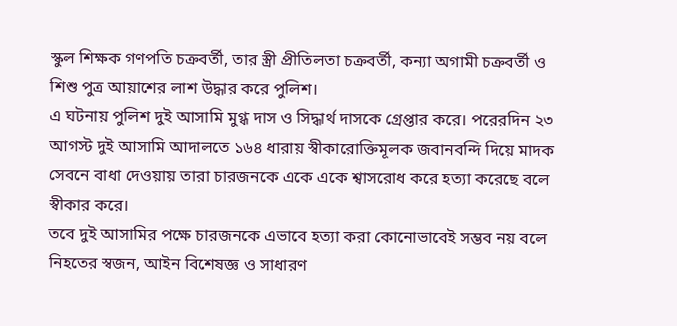স্কুল শিক্ষক গণপতি চক্রবর্তী, তার স্ত্রী প্রীতিলতা চক্রবর্তী, কন্যা অগামী চক্রবর্তী ও শিশু পুত্র আয়াশের লাশ উদ্ধার করে পুলিশ।
এ ঘটনায় পুলিশ দুই আসামি মুগ্ধ দাস ও সিদ্ধার্থ দাসকে গ্রেপ্তার করে। পরেরদিন ২৩ আগস্ট দুই আসামি আদালতে ১৬৪ ধারায় স্বীকারোক্তিমূলক জবানবন্দি দিয়ে মাদক সেবনে বাধা দেওয়ায় তারা চারজনকে একে একে শ্বাসরোধ করে হত্যা করেছে বলে স্বীকার করে।
তবে দুই আসামির পক্ষে চারজনকে এভাবে হত্যা করা কোনোভাবেই সম্ভব নয় বলে নিহতের স্বজন, আইন বিশেষজ্ঞ ও সাধারণ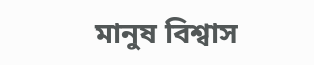মানুষ বিশ্বাস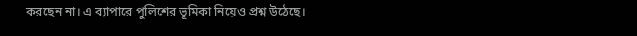করছেন না। এ ব্যাপারে পুলিশের ভূমিকা নিয়েও প্রশ্ন উঠেছে।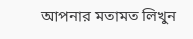আপনার মতামত লিখুন